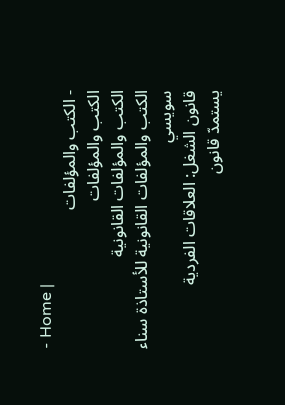- Home |
- الكتب والمؤلفات
الكتب والمؤلفات
الكتب والمؤلفات القانونية
الكتب والمؤلفات القانونية للأستاذة سناء سويسي
قانون الشغل: العلاقات الفردية
يستمدّ قانون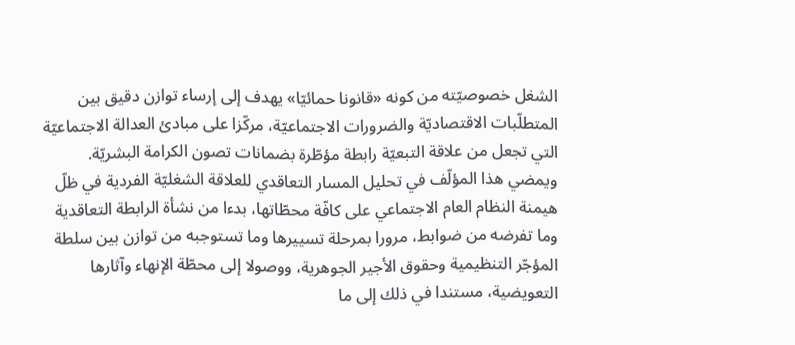الشغل خصوصيّته من كونه «قانونا حمائيّا» يهدف إلى إرساء توازن دقيق بين المتطلّبات الاقتصاديّة والضرورات الاجتماعيّة، مركّزا على مبادئ العدالة الاجتماعيّة التي تجعل من علاقة التبعيّة رابطة مؤطّرة بضمانات تصون الكرامة البشريّة.
ويمضي هذا المؤلّف في تحليل المسار التعاقدي للعلاقة الشغليّة الفردية في ظلّ هيمنة النظام العام الاجتماعي على كافّة محطّاتها، بدءا من نشأة الرابطة التعاقدية وما تفرضه من ضوابط، مرورا بمرحلة تسييرها وما تستوجبه من توازن بين سلطة المؤجّر التنظيمية وحقوق الأجير الجوهرية، ووصولا إلى محطّة الإنهاء وآثارها التعويضية، مستندا في ذلك إلى ما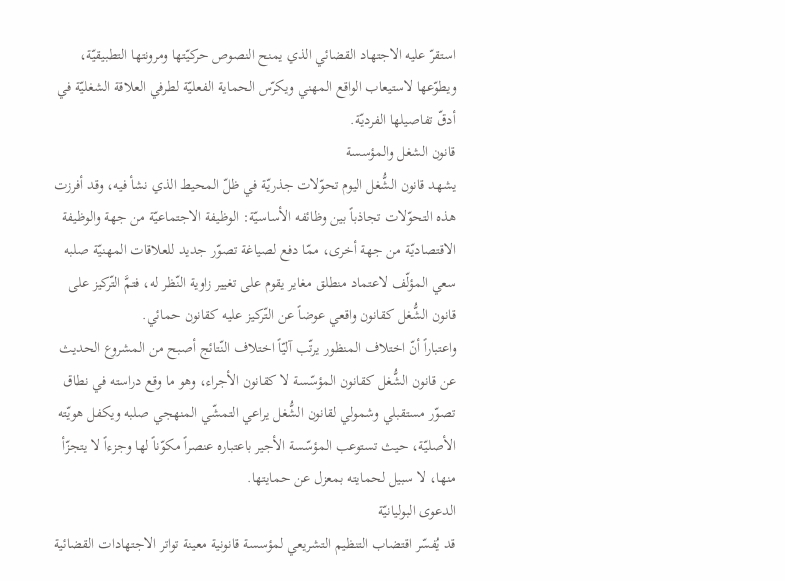استقرّ عليه الاجتهاد القضائي الذي يمنح النصوص حركيّتها ومرونتها التطبيقيّة، ويطوّعها لاستيعاب الواقع المهني ويكرّس الحماية الفعليّة لطرفي العلاقة الشغليّة في أدقّ تفاصيلها الفرديّة.
قانون الشغل والمؤسسة
يشهد قانون الشُّغل اليوم تحوّلات جذريّة في ظلّ المحيط الذي نشأ فيه، وقد أفرزت هذه التحوّلات تجاذباً بين وظائفه الأساسيّة: الوظيفة الاجتماعيّة من جهة والوظيفة الاقتصاديّة من جهة أخرى، ممّا دفع لصياغة تصوّر جديد للعلاقات المهنيّة صلبه سعي المؤلّف لاعتماد منطلق مغاير يقوم على تغيير زاوية النّظر له، فتمَّ التّركيز على قانون الشُّغل كقانون واقعي عوضاً عن التّركيز عليه كقانون حمائي.
واعتباراً أنّ اختلاف المنظور يرتّب آليّاً اختلاف النّتائج أصبح من المشروع الحديث عن قانون الشُّغل كقانون المؤسّسة لا كقانون الأجراء، وهو ما وقع دراسته في نطاق تصوّر مستقبلي وشمولي لقانون الشُّغل يراعي التمشّي المنهجي صلبه ويكفل هويّته الأصليّة، حيث تستوعب المؤسّسة الأجير باعتباره عنصراً مكوّناً لها وجزءاً لا يتجزّأ منها، لا سبيل لحمايته بمعزل عن حمايتها.
الدعوى البوليانيّة
قد يُفسّر اقتضاب التنظيم التشريعي لمؤسسة قانونية معينة تواتر الاجتهادات القضائية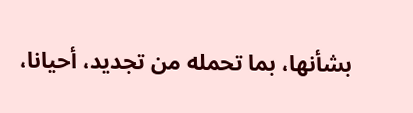بشأنها، بما تحمله من تجديد، أحيانا،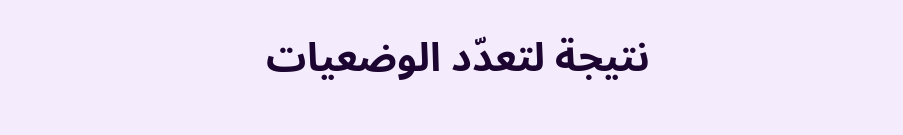نتيجة لتعدّد الوضعيات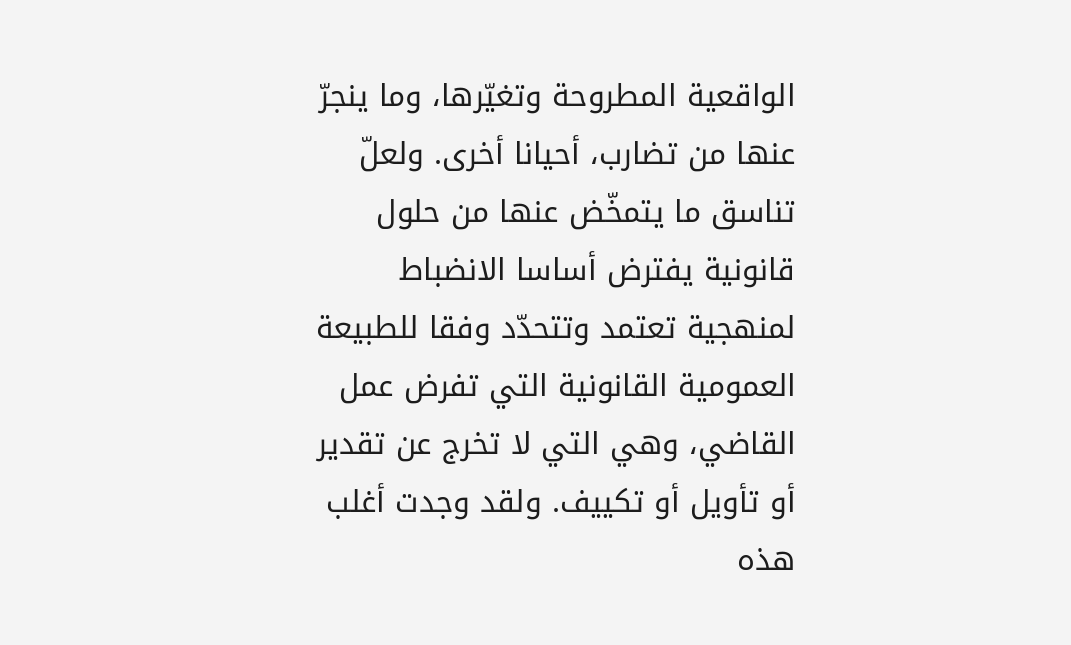الواقعية المطروحة وتغيّرها، وما ينجرّ عنها من تضارب، أحيانا أخرى. ولعلّ تناسق ما يتمخّض عنها من حلول قانونية يفترض أساسا الانضباط لمنهجية تعتمد وتتحدّد وفقا للطبيعة العمومية القانونية التي تفرض عمل القاضي، وهي التي لا تخرج عن تقدير أو تأويل أو تكييف. ولقد وجدت أغلب هذه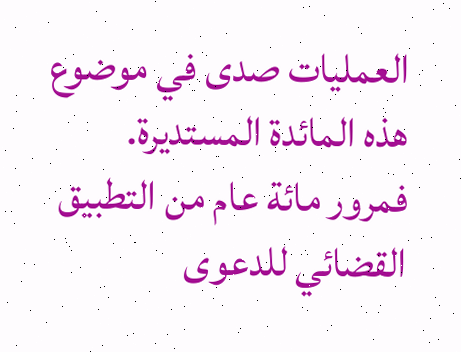العمليات صدى في موضوع هذه المائدة المستديرة. فمرور مائة عام من التطبيق القضائي للدعوى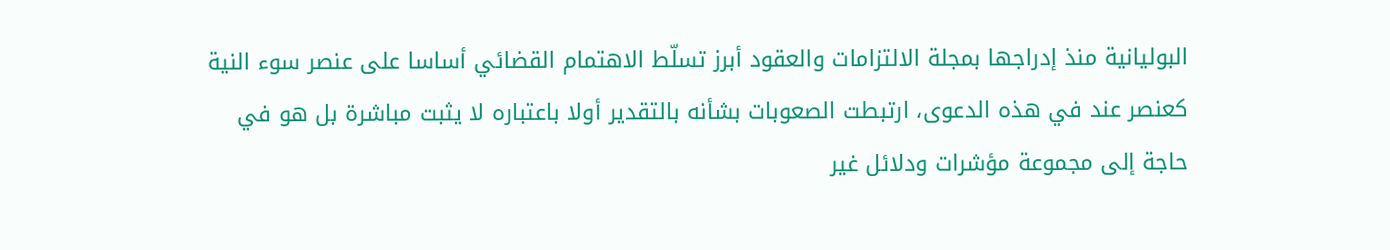البوليانية منذ إدراجها بمجلة الالتزامات والعقود أبرز تسلّط الاهتمام القضائي أساسا على عنصر سوء النية كعنصر عند في هذه الدعوى، ارتبطت الصعوبات بشأنه بالتقدير أولا باعتباره لا يثبت مباشرة بل هو في حاجة إلى مجموعة مؤشرات ودلائل غير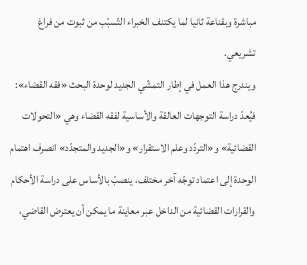مباشرة وبقناعة ثانيا لما يكتنف الخبراء التّسبّب من ثبوت من فراغ تشريعي.
ويندرج هذا العمل في إطار التمشّي الجديد لوحدة البحث «فقه القضاء»: فيُعدّ دراسة التوجهات العالقة والأساسية لفقه القضاء وهي «التحولات القضائية» و«التردّد وعلم الاستقرار» و«الجديد والمتجدّد» انصرف اهتمام الوحدة إلى اعتماد توجّه آخر مختلف، ينصبّ بالأساس على دراسة الأحكام والقرارات القضائية من الداخل عبر معاينة ما يمكن أن يعترض القاضي،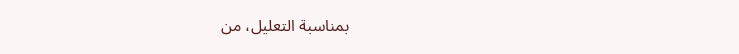بمناسبة التعليل، من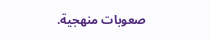صعوبات منهجية.